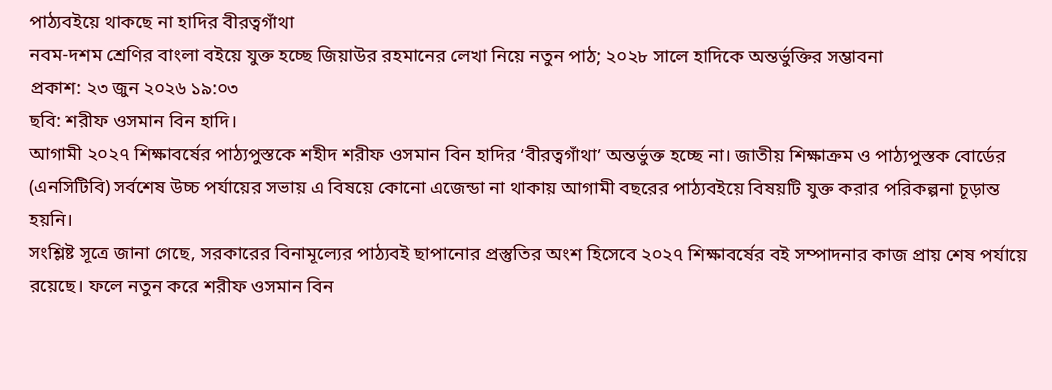পাঠ্যবইয়ে থাকছে না হাদির বীরত্বগাঁথা
নবম-দশম শ্রেণির বাংলা বইয়ে যুক্ত হচ্ছে জিয়াউর রহমানের লেখা নিয়ে নতুন পাঠ; ২০২৮ সালে হাদিকে অন্তর্ভুক্তির সম্ভাবনা
প্রকাশ: ২৩ জুন ২০২৬ ১৯:০৩
ছবি: শরীফ ওসমান বিন হাদি।
আগামী ২০২৭ শিক্ষাবর্ষের পাঠ্যপুস্তকে শহীদ শরীফ ওসমান বিন হাদির ‘বীরত্বগাঁথা’ অন্তর্ভুক্ত হচ্ছে না। জাতীয় শিক্ষাক্রম ও পাঠ্যপুস্তক বোর্ডের (এনসিটিবি) সর্বশেষ উচ্চ পর্যায়ের সভায় এ বিষয়ে কোনো এজেন্ডা না থাকায় আগামী বছরের পাঠ্যবইয়ে বিষয়টি যুক্ত করার পরিকল্পনা চূড়ান্ত হয়নি।
সংশ্লিষ্ট সূত্রে জানা গেছে, সরকারের বিনামূল্যের পাঠ্যবই ছাপানোর প্রস্তুতির অংশ হিসেবে ২০২৭ শিক্ষাবর্ষের বই সম্পাদনার কাজ প্রায় শেষ পর্যায়ে রয়েছে। ফলে নতুন করে শরীফ ওসমান বিন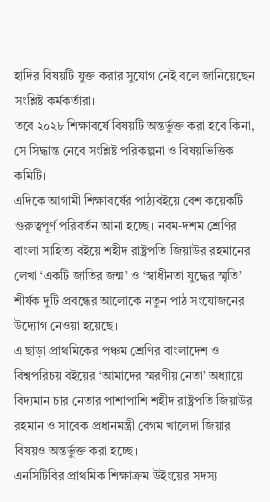হাদির বিষয়টি যুক্ত করার সুযোগ নেই বলে জানিয়েছেন সংশ্লিষ্ট কর্মকর্তারা।
তবে ২০২৮ শিক্ষাবর্ষে বিষয়টি অন্তর্ভুক্ত করা হবে কিনা, সে সিদ্ধান্ত নেবে সংশ্লিষ্ট পরিকল্পনা ও বিষয়ভিত্তিক কমিটি।
এদিকে আগামী শিক্ষাবর্ষের পাঠ্যবইয়ে বেশ কয়েকটি গুরুত্বপূর্ণ পরিবর্তন আনা হচ্ছে। নবম-দশম শ্রেণির বাংলা সাহিত্য বইয়ে শহীদ রাষ্ট্রপতি জিয়াউর রহমানের লেখা ‘একটি জাতির জন্ম’ ও ‘স্বাধীনতা যুদ্ধের স্মৃতি’ শীর্ষক দুটি প্রবন্ধের আলোকে নতুন পাঠ সংযোজনের উদ্যোগ নেওয়া হয়েছে।
এ ছাড়া প্রাথমিকের পঞ্চম শ্রেণির বাংলাদেশ ও বিশ্বপরিচয় বইয়ের ‘আমাদের স্মরণীয় নেতা’ অধ্যায়ে বিদ্যমান চার নেতার পাশাপাশি শহীদ রাষ্ট্রপতি জিয়াউর রহমান ও সাবেক প্রধানমন্ত্রী বেগম খালেদা জিয়ার বিষয়ও অন্তর্ভুক্ত করা হচ্ছে।
এনসিটিবির প্রাথমিক শিক্ষাক্রম উইংয়ের সদস্য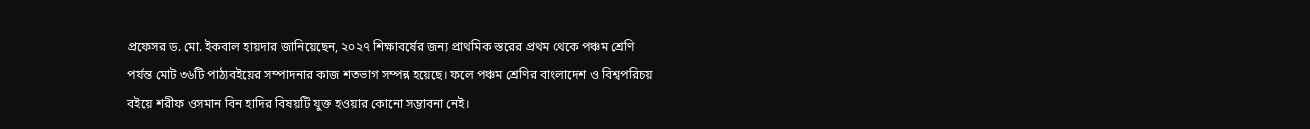প্রফেসর ড. মো. ইকবাল হায়দার জানিয়েছেন, ২০২৭ শিক্ষাবর্ষের জন্য প্রাথমিক স্তরের প্রথম থেকে পঞ্চম শ্রেণি পর্যন্ত মোট ৩৬টি পাঠ্যবইয়ের সম্পাদনার কাজ শতভাগ সম্পন্ন হয়েছে। ফলে পঞ্চম শ্রেণির বাংলাদেশ ও বিশ্বপরিচয় বইয়ে শরীফ ওসমান বিন হাদির বিষয়টি যুক্ত হওয়ার কোনো সম্ভাবনা নেই।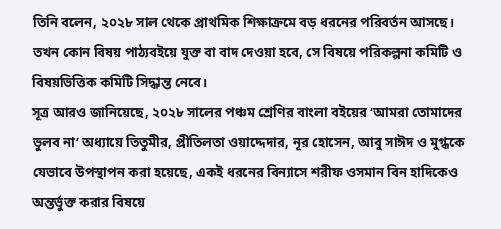তিনি বলেন, ২০২৮ সাল থেকে প্রাথমিক শিক্ষাক্রমে বড় ধরনের পরিবর্তন আসছে। তখন কোন বিষয় পাঠ্যবইয়ে যুক্ত বা বাদ দেওয়া হবে, সে বিষয়ে পরিকল্পনা কমিটি ও বিষয়ভিত্তিক কমিটি সিদ্ধান্ত নেবে।
সূত্র আরও জানিয়েছে, ২০২৮ সালের পঞ্চম শ্রেণির বাংলা বইয়ের ‘আমরা তোমাদের ভুলব না’ অধ্যায়ে তিতুমীর, প্রীতিলতা ওয়াদ্দেদার, নূর হোসেন, আবু সাঈদ ও মুগ্ধকে যেভাবে উপস্থাপন করা হয়েছে, একই ধরনের বিন্যাসে শরীফ ওসমান বিন হাদিকেও অন্তর্ভুক্ত করার বিষয়ে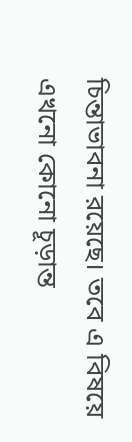চিন্তাভাবনা রয়েছে। তবে এ বিষয়ে এখনো কোনো চূড়ান্ত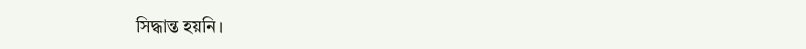সিদ্ধান্ত হয়নি।